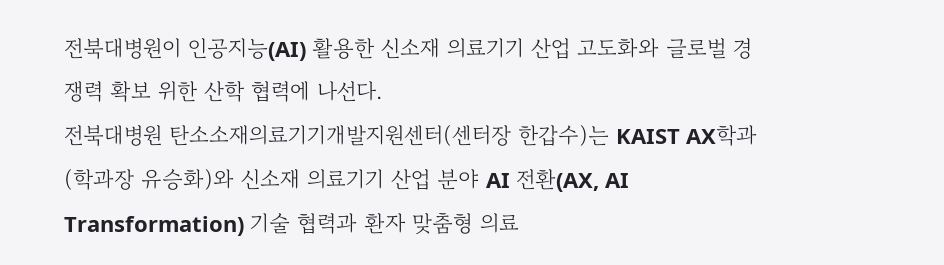전북대병원이 인공지능(AI) 활용한 신소재 의료기기 산업 고도화와 글로벌 경쟁력 확보 위한 산학 협력에 나선다.
전북대병원 탄소소재의료기기개발지원센터(센터장 한갑수)는 KAIST AX학과(학과장 유승화)와 신소재 의료기기 산업 분야 AI 전환(AX, AI Transformation) 기술 협력과 환자 맞춤형 의료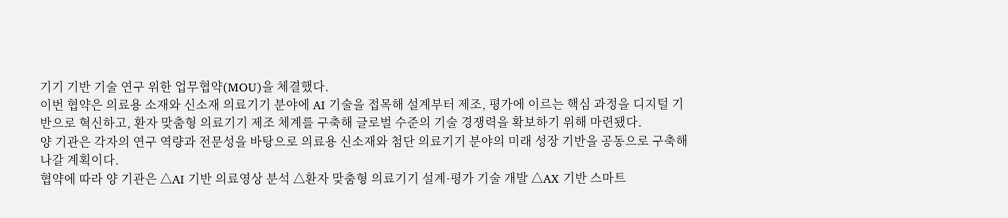기기 기반 기술 연구 위한 업무협약(MOU)을 체결했다.
이번 협약은 의료용 소재와 신소재 의료기기 분야에 AI 기술을 접목해 설계부터 제조, 평가에 이르는 핵심 과정을 디지털 기반으로 혁신하고, 환자 맞춤형 의료기기 제조 체계를 구축해 글로벌 수준의 기술 경쟁력을 확보하기 위해 마련됐다.
양 기관은 각자의 연구 역량과 전문성을 바탕으로 의료용 신소재와 첨단 의료기기 분야의 미래 성장 기반을 공동으로 구축해 나갈 계획이다.
협약에 따라 양 기관은 △AI 기반 의료영상 분석 △환자 맞춤형 의료기기 설계·평가 기술 개발 △AX 기반 스마트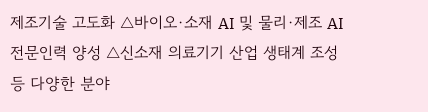제조기술 고도화 △바이오·소재 AI 및 물리·제조 AI 전문인력 양성 △신소재 의료기기 산업 생태계 조성 등 다양한 분야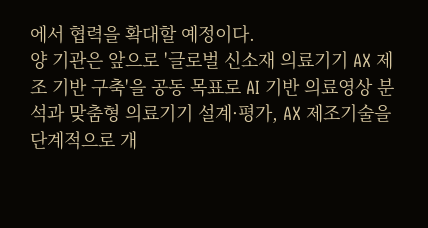에서 협력을 확대할 예정이다.
양 기관은 앞으로 '글로벌 신소재 의료기기 AX 제조 기반 구축'을 공동 목표로 AI 기반 의료영상 분석과 맞춤형 의료기기 설계·평가, AX 제조기술을 단계적으로 개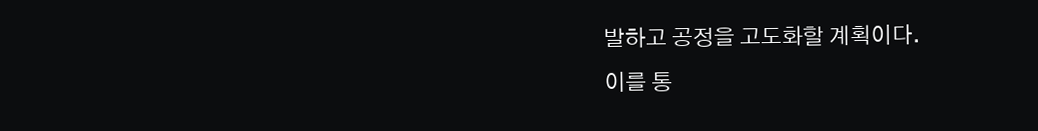발하고 공정을 고도화할 계획이다.
이를 통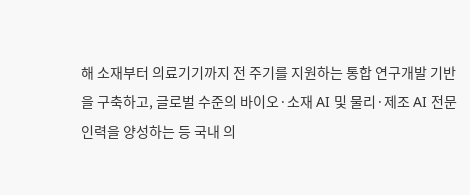해 소재부터 의료기기까지 전 주기를 지원하는 통합 연구개발 기반을 구축하고, 글로벌 수준의 바이오·소재 AI 및 물리·제조 AI 전문인력을 양성하는 등 국내 의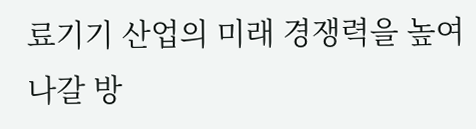료기기 산업의 미래 경쟁력을 높여 나갈 방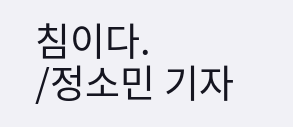침이다.
/정소민 기자